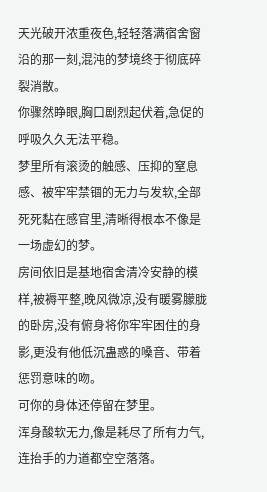天光破开浓重夜色,轻轻落满宿舍窗沿的那一刻,混沌的梦境终于彻底碎裂消散。
你骤然睁眼,胸口剧烈起伏着,急促的呼吸久久无法平稳。
梦里所有滚烫的触感、压抑的窒息感、被牢牢禁锢的无力与发软,全部死死黏在感官里,清晰得根本不像是一场虚幻的梦。
房间依旧是基地宿舍清冷安静的模样,被褥平整,晚风微凉,没有暖雾朦胧的卧房,没有俯身将你牢牢困住的身影,更没有他低沉蛊惑的嗓音、带着惩罚意味的吻。
可你的身体还停留在梦里。
浑身酸软无力,像是耗尽了所有力气,连抬手的力道都空空落落。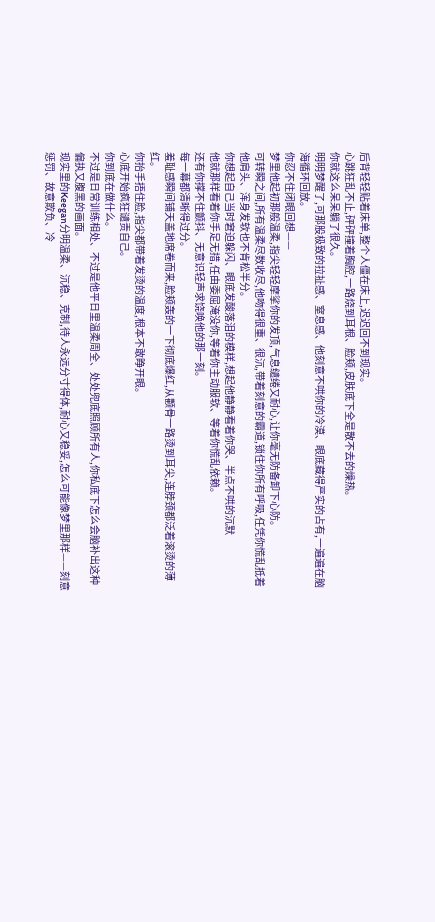后背轻轻贴着床单,整个人僵在床上,迟迟回不到现实。
心跳狂乱不止,砰砰撞着胸腔,一路烧到耳根、脸颊,皮肤底下全是散不去的燥热。
你就这么呆呆躺了很久。
明明梦醒了,可那股极致的拉扯感、窒息感、他刻意不哄你的冷漠、眼底藏得严实的占有,一遍遍在脑海循环回放。
你忍不住闭眼回想——
梦里他起初那般温柔,指尖轻轻摩挲你的发顶,气息缱绻又耐心,让你毫无防备卸下心防。
可转瞬之间,所有温柔尽数收尽,他吻得很重、很沉,带着刻意的霸道,锁住你所有呼吸,任凭你慌乱抵着他肩头、浑身发软也不肯松半分。
你想起自己当时窘迫躲闪、眼底发酸落泪的模样,想起他静静看着你哭、半点不哄的沉默
他就那样看着你手足无措,任由委屈淹没你,等着你主动服软、等着你慌乱依赖。
还有你撑不住颤抖、无意识轻声求饶唤他的那一刻。
每一幕都清晰得过分。
羞耻感瞬间铺天盖地席卷而来,脸颊轰的一下彻底爆红,从颧骨一路烫到耳尖,连脖颈都泛着滚烫的薄红。
你抬手捂住脸,指尖都带着发烫的温度,根本不敢睁开眼。
心底开始疯狂谴责自己。
你到底在做什么。
不过是日常训练相处、不过是他平日里温柔周全、处处兜底照顾所有人,你私底下怎么会脑补出这种偏执又腹黑的画面。
现实里的Keegan分明温柔、沉稳、克制,待人永远分寸得体,耐心又稳妥,怎么可能像梦里那样——刻意惩罚、故意欺负、冷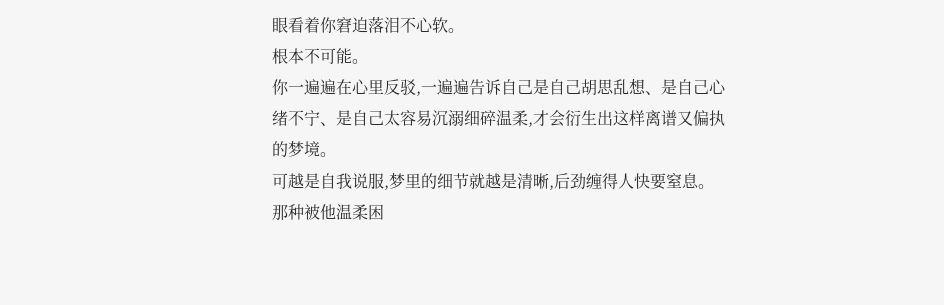眼看着你窘迫落泪不心软。
根本不可能。
你一遍遍在心里反驳,一遍遍告诉自己是自己胡思乱想、是自己心绪不宁、是自己太容易沉溺细碎温柔,才会衍生出这样离谱又偏执的梦境。
可越是自我说服,梦里的细节就越是清晰,后劲缠得人快要窒息。
那种被他温柔困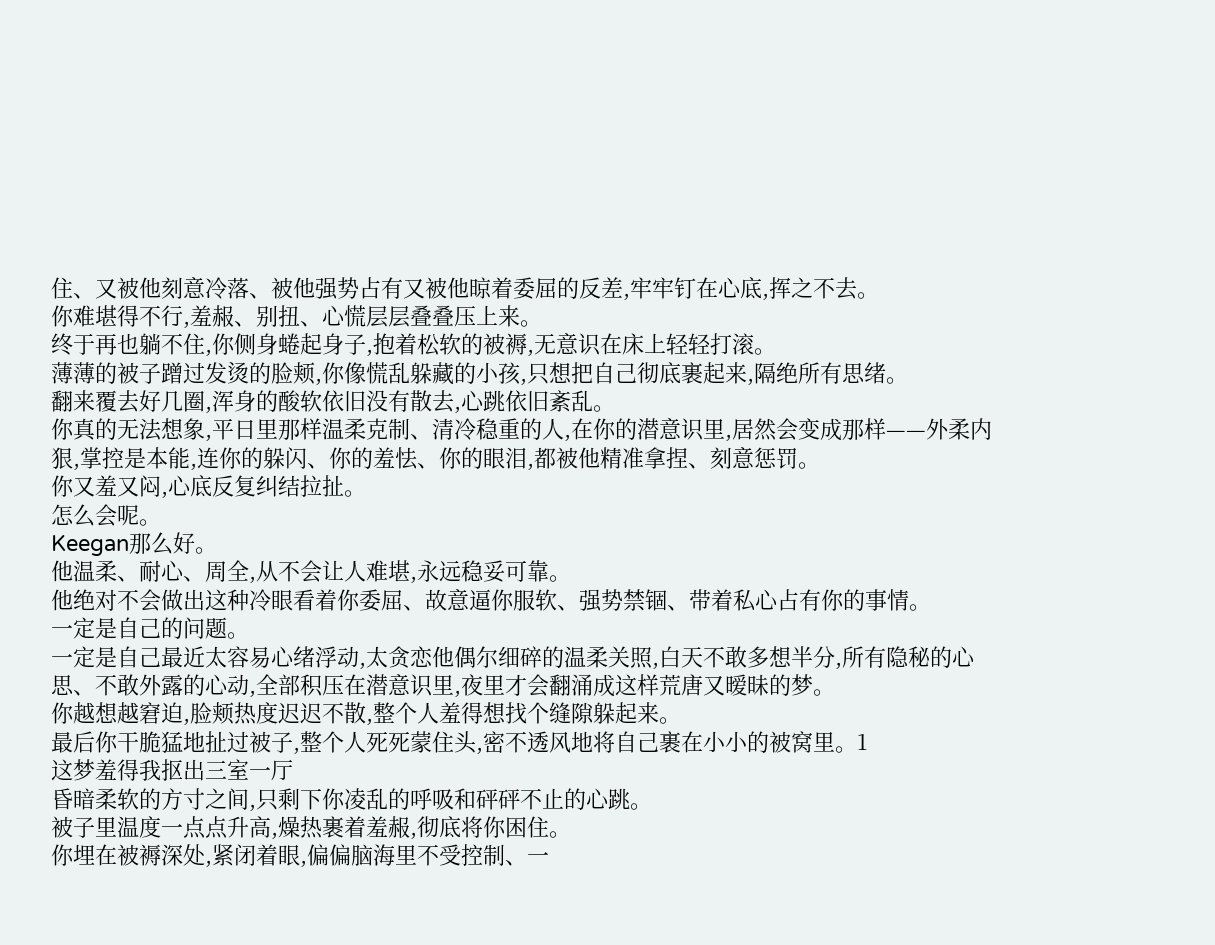住、又被他刻意冷落、被他强势占有又被他晾着委屈的反差,牢牢钉在心底,挥之不去。
你难堪得不行,羞赧、别扭、心慌层层叠叠压上来。
终于再也躺不住,你侧身蜷起身子,抱着松软的被褥,无意识在床上轻轻打滚。
薄薄的被子蹭过发烫的脸颊,你像慌乱躲藏的小孩,只想把自己彻底裹起来,隔绝所有思绪。
翻来覆去好几圈,浑身的酸软依旧没有散去,心跳依旧紊乱。
你真的无法想象,平日里那样温柔克制、清冷稳重的人,在你的潜意识里,居然会变成那样——外柔内狠,掌控是本能,连你的躲闪、你的羞怯、你的眼泪,都被他精准拿捏、刻意惩罚。
你又羞又闷,心底反复纠结拉扯。
怎么会呢。
Keegan那么好。
他温柔、耐心、周全,从不会让人难堪,永远稳妥可靠。
他绝对不会做出这种冷眼看着你委屈、故意逼你服软、强势禁锢、带着私心占有你的事情。
一定是自己的问题。
一定是自己最近太容易心绪浮动,太贪恋他偶尔细碎的温柔关照,白天不敢多想半分,所有隐秘的心思、不敢外露的心动,全部积压在潜意识里,夜里才会翻涌成这样荒唐又暧昧的梦。
你越想越窘迫,脸颊热度迟迟不散,整个人羞得想找个缝隙躲起来。
最后你干脆猛地扯过被子,整个人死死蒙住头,密不透风地将自己裹在小小的被窝里。1
这梦羞得我抠出三室一厅
昏暗柔软的方寸之间,只剩下你凌乱的呼吸和砰砰不止的心跳。
被子里温度一点点升高,燥热裹着羞赧,彻底将你困住。
你埋在被褥深处,紧闭着眼,偏偏脑海里不受控制、一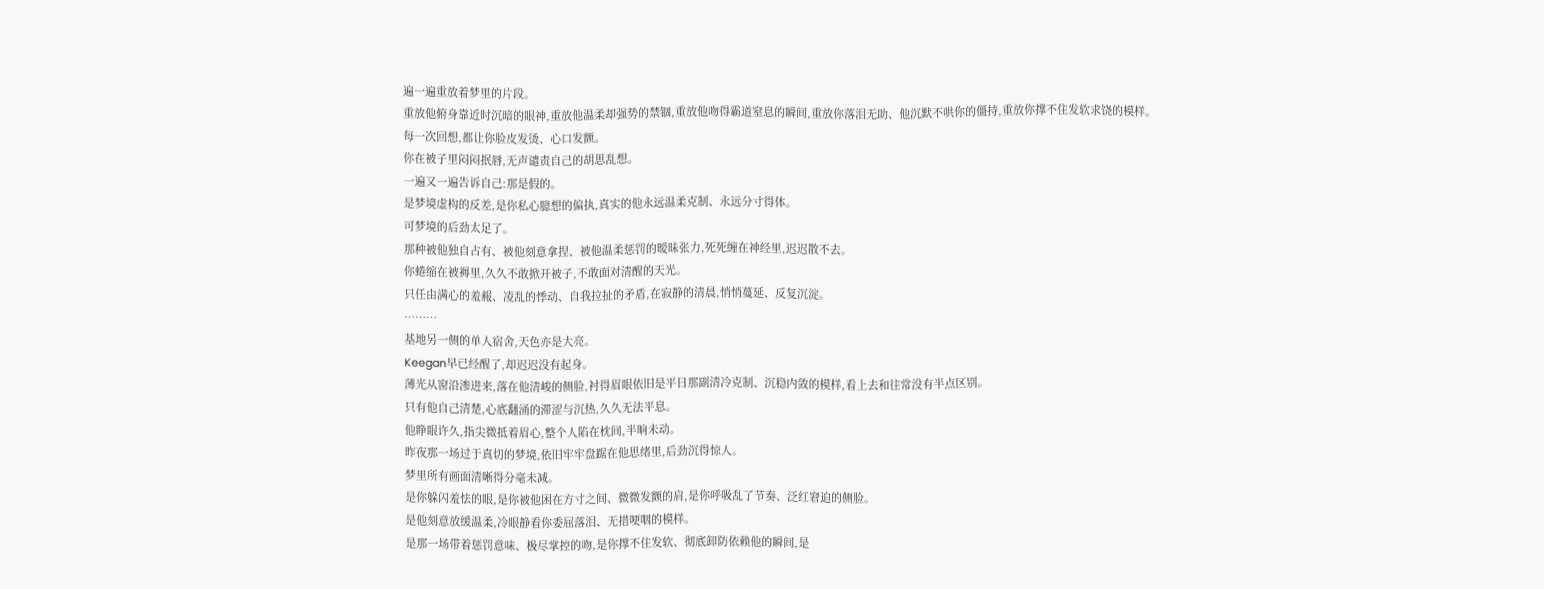遍一遍重放着梦里的片段。
重放他俯身靠近时沉暗的眼神,重放他温柔却强势的禁锢,重放他吻得霸道窒息的瞬间,重放你落泪无助、他沉默不哄你的僵持,重放你撑不住发软求饶的模样。
每一次回想,都让你脸皮发烫、心口发颤。
你在被子里闷闷抿唇,无声谴责自己的胡思乱想。
一遍又一遍告诉自己:那是假的。
是梦境虚构的反差,是你私心臆想的偏执,真实的他永远温柔克制、永远分寸得体。
可梦境的后劲太足了。
那种被他独自占有、被他刻意拿捏、被他温柔惩罚的暧昧张力,死死缠在神经里,迟迟散不去。
你蜷缩在被褥里,久久不敢掀开被子,不敢面对清醒的天光。
只任由满心的羞赧、凌乱的悸动、自我拉扯的矛盾,在寂静的清晨,悄悄蔓延、反复沉淀。
………
基地另一侧的单人宿舍,天色亦是大亮。
Keegan早已经醒了,却迟迟没有起身。
薄光从窗沿渗进来,落在他清峻的侧脸,衬得眉眼依旧是平日那副清冷克制、沉稳内敛的模样,看上去和往常没有半点区别。
只有他自己清楚,心底翻涌的滞涩与沉热,久久无法平息。
他睁眼许久,指尖微抵着眉心,整个人陷在枕间,半晌未动。
昨夜那一场过于真切的梦境,依旧牢牢盘踞在他思绪里,后劲沉得惊人。
梦里所有画面清晰得分毫未减。
是你躲闪羞怯的眼,是你被他困在方寸之间、微微发颤的肩,是你呼吸乱了节奏、泛红窘迫的侧脸。
是他刻意放缓温柔,冷眼静看你委屈落泪、无措哽咽的模样。
是那一场带着惩罚意味、极尽掌控的吻,是你撑不住发软、彻底卸防依赖他的瞬间,是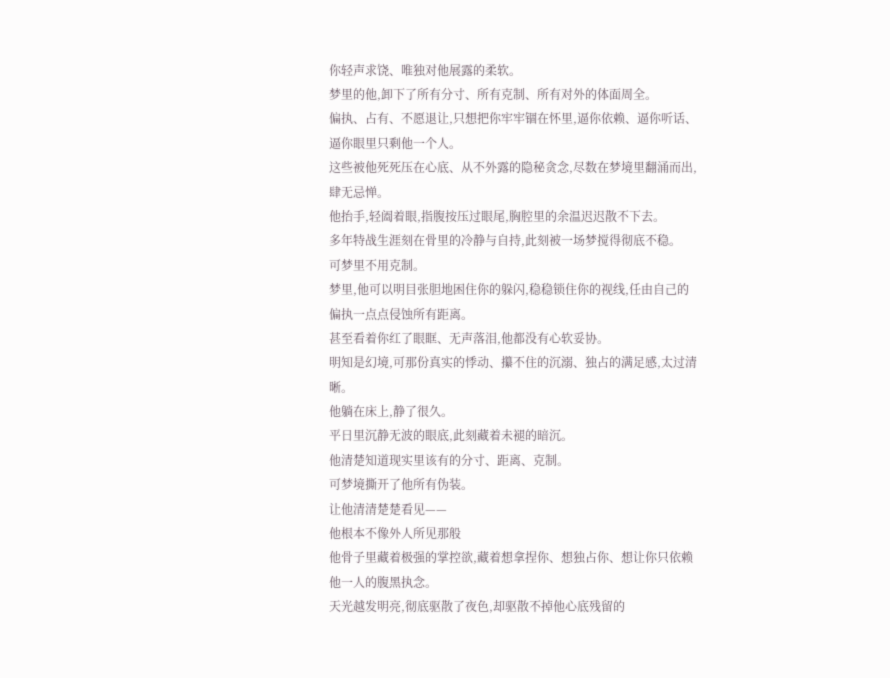你轻声求饶、唯独对他展露的柔软。
梦里的他,卸下了所有分寸、所有克制、所有对外的体面周全。
偏执、占有、不愿退让,只想把你牢牢锢在怀里,逼你依赖、逼你听话、逼你眼里只剩他一个人。
这些被他死死压在心底、从不外露的隐秘贪念,尽数在梦境里翻涌而出,肆无忌惮。
他抬手,轻阖着眼,指腹按压过眼尾,胸腔里的余温迟迟散不下去。
多年特战生涯刻在骨里的冷静与自持,此刻被一场梦搅得彻底不稳。
可梦里不用克制。
梦里,他可以明目张胆地困住你的躲闪,稳稳锁住你的视线,任由自己的偏执一点点侵蚀所有距离。
甚至看着你红了眼眶、无声落泪,他都没有心软妥协。
明知是幻境,可那份真实的悸动、攥不住的沉溺、独占的满足感,太过清晰。
他躺在床上,静了很久。
平日里沉静无波的眼底,此刻藏着未褪的暗沉。
他清楚知道现实里该有的分寸、距离、克制。
可梦境撕开了他所有伪装。
让他清清楚楚看见——
他根本不像外人所见那般
他骨子里藏着极强的掌控欲,藏着想拿捏你、想独占你、想让你只依赖他一人的腹黑执念。
天光越发明亮,彻底驱散了夜色,却驱散不掉他心底残留的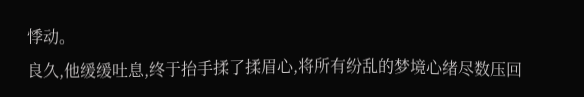悸动。
良久,他缓缓吐息,终于抬手揉了揉眉心,将所有纷乱的梦境心绪尽数压回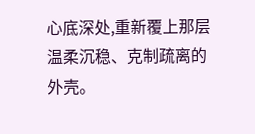心底深处,重新覆上那层温柔沉稳、克制疏离的外壳。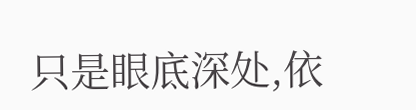只是眼底深处,依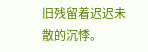旧残留着迟迟未散的沉悸。